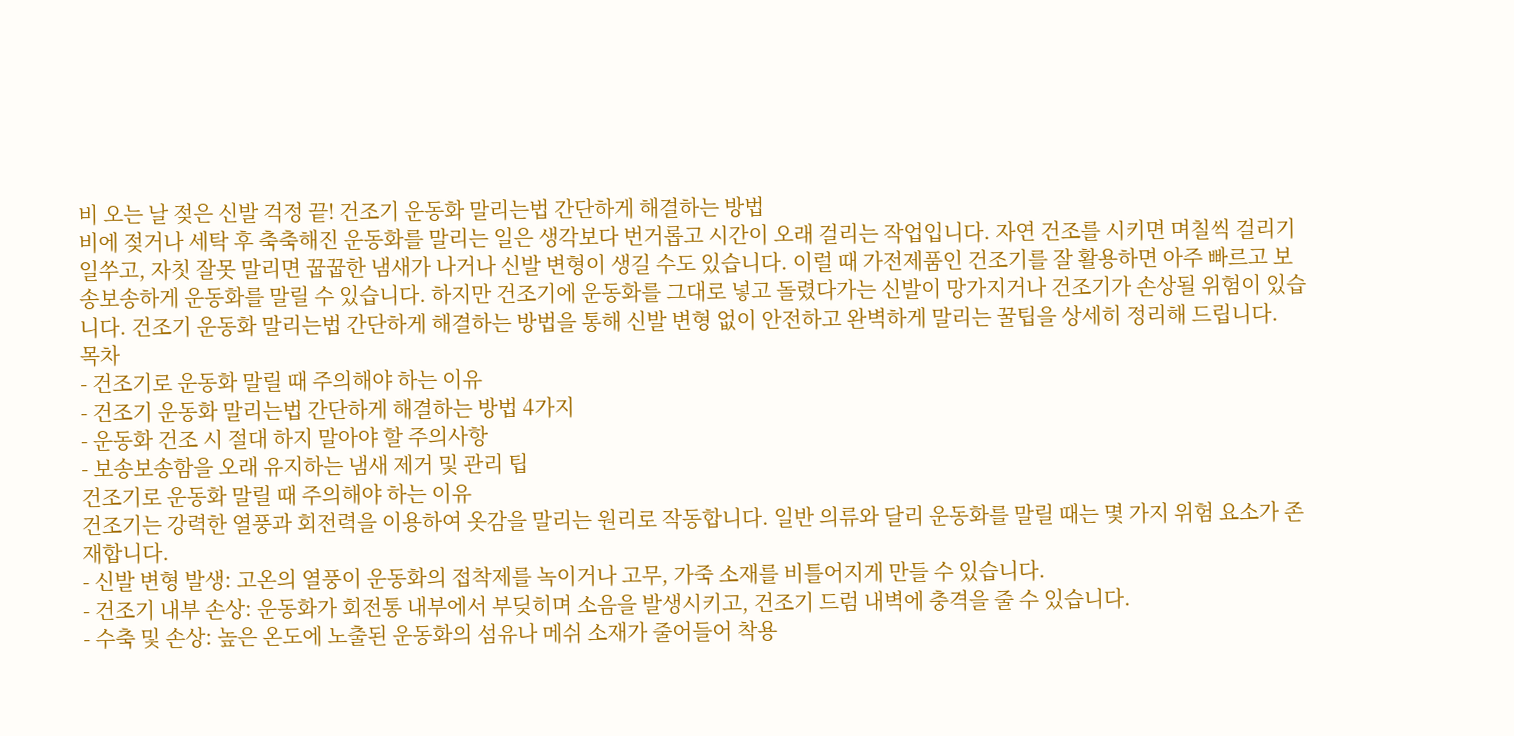비 오는 날 젖은 신발 걱정 끝! 건조기 운동화 말리는법 간단하게 해결하는 방법
비에 젖거나 세탁 후 축축해진 운동화를 말리는 일은 생각보다 번거롭고 시간이 오래 걸리는 작업입니다. 자연 건조를 시키면 며칠씩 걸리기 일쑤고, 자칫 잘못 말리면 꿉꿉한 냄새가 나거나 신발 변형이 생길 수도 있습니다. 이럴 때 가전제품인 건조기를 잘 활용하면 아주 빠르고 보송보송하게 운동화를 말릴 수 있습니다. 하지만 건조기에 운동화를 그대로 넣고 돌렸다가는 신발이 망가지거나 건조기가 손상될 위험이 있습니다. 건조기 운동화 말리는법 간단하게 해결하는 방법을 통해 신발 변형 없이 안전하고 완벽하게 말리는 꿀팁을 상세히 정리해 드립니다.
목차
- 건조기로 운동화 말릴 때 주의해야 하는 이유
- 건조기 운동화 말리는법 간단하게 해결하는 방법 4가지
- 운동화 건조 시 절대 하지 말아야 할 주의사항
- 보송보송함을 오래 유지하는 냄새 제거 및 관리 팁
건조기로 운동화 말릴 때 주의해야 하는 이유
건조기는 강력한 열풍과 회전력을 이용하여 옷감을 말리는 원리로 작동합니다. 일반 의류와 달리 운동화를 말릴 때는 몇 가지 위험 요소가 존재합니다.
- 신발 변형 발생: 고온의 열풍이 운동화의 접착제를 녹이거나 고무, 가죽 소재를 비틀어지게 만들 수 있습니다.
- 건조기 내부 손상: 운동화가 회전통 내부에서 부딪히며 소음을 발생시키고, 건조기 드럼 내벽에 충격을 줄 수 있습니다.
- 수축 및 손상: 높은 온도에 노출된 운동화의 섬유나 메쉬 소재가 줄어들어 착용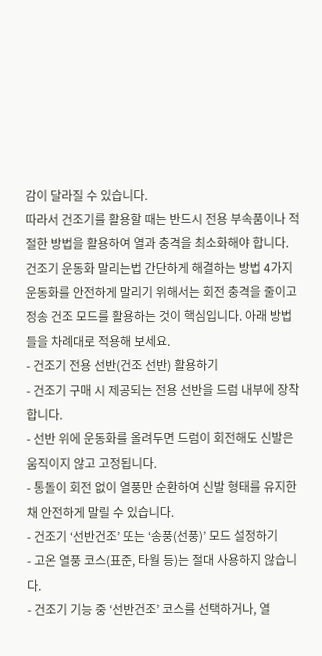감이 달라질 수 있습니다.
따라서 건조기를 활용할 때는 반드시 전용 부속품이나 적절한 방법을 활용하여 열과 충격을 최소화해야 합니다.
건조기 운동화 말리는법 간단하게 해결하는 방법 4가지
운동화를 안전하게 말리기 위해서는 회전 충격을 줄이고 정송 건조 모드를 활용하는 것이 핵심입니다. 아래 방법들을 차례대로 적용해 보세요.
- 건조기 전용 선반(건조 선반) 활용하기
- 건조기 구매 시 제공되는 전용 선반을 드럼 내부에 장착합니다.
- 선반 위에 운동화를 올려두면 드럼이 회전해도 신발은 움직이지 않고 고정됩니다.
- 통돌이 회전 없이 열풍만 순환하여 신발 형태를 유지한 채 안전하게 말릴 수 있습니다.
- 건조기 ‘선반건조’ 또는 ‘송풍(선풍)’ 모드 설정하기
- 고온 열풍 코스(표준, 타월 등)는 절대 사용하지 않습니다.
- 건조기 기능 중 ‘선반건조’ 코스를 선택하거나, 열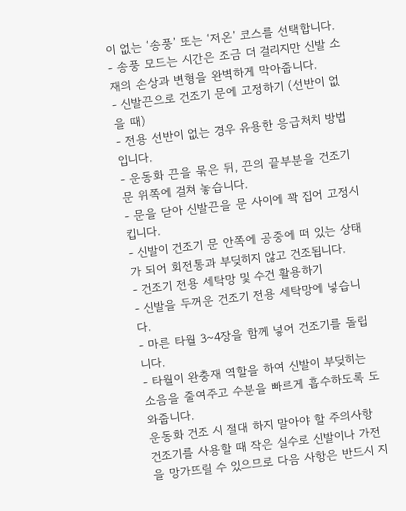이 없는 ‘송풍’ 또는 ‘저온’ 코스를 선택합니다.
- 송풍 모드는 시간은 조금 더 걸리지만 신발 소재의 손상과 변형을 완벽하게 막아줍니다.
- 신발끈으로 건조기 문에 고정하기 (선반이 없을 때)
- 전용 선반이 없는 경우 유용한 응급처치 방법입니다.
- 운동화 끈을 묶은 뒤, 끈의 끝부분을 건조기 문 위쪽에 걸쳐 놓습니다.
- 문을 닫아 신발끈을 문 사이에 꽉 집어 고정시킵니다.
- 신발이 건조기 문 안쪽에 공중에 떠 있는 상태가 되어 회전통과 부딪히지 않고 건조됩니다.
- 건조기 전용 세탁망 및 수건 활용하기
- 신발을 두꺼운 건조기 전용 세탁망에 넣습니다.
- 마른 타월 3~4장을 함께 넣어 건조기를 돌립니다.
- 타월이 완충재 역할을 하여 신발이 부딪히는 소음을 줄여주고 수분을 빠르게 흡수하도록 도와줍니다.
운동화 건조 시 절대 하지 말아야 할 주의사항
건조기를 사용할 때 작은 실수로 신발이나 가전을 망가뜨릴 수 있으므로 다음 사항은 반드시 지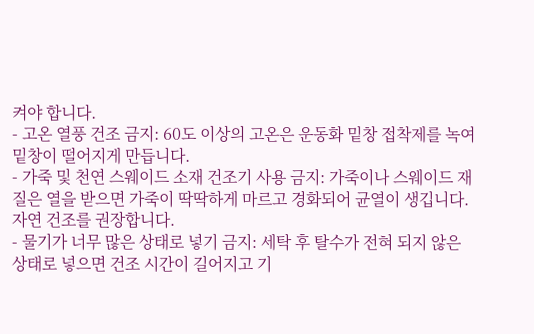켜야 합니다.
- 고온 열풍 건조 금지: 60도 이상의 고온은 운동화 밑창 접착제를 녹여 밑창이 떨어지게 만듭니다.
- 가죽 및 천연 스웨이드 소재 건조기 사용 금지: 가죽이나 스웨이드 재질은 열을 받으면 가죽이 딱딱하게 마르고 경화되어 균열이 생깁니다. 자연 건조를 권장합니다.
- 물기가 너무 많은 상태로 넣기 금지: 세탁 후 탈수가 전혀 되지 않은 상태로 넣으면 건조 시간이 길어지고 기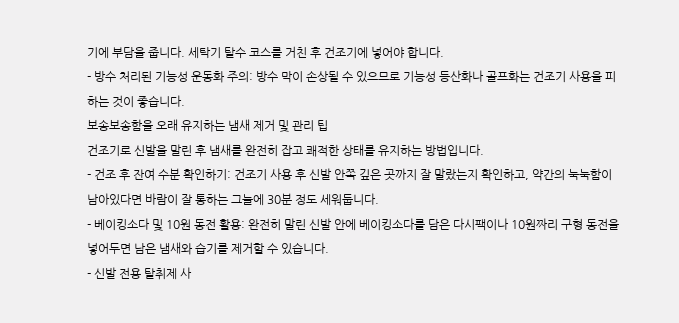기에 부담을 줍니다. 세탁기 탈수 코스를 거친 후 건조기에 넣어야 합니다.
- 방수 처리된 기능성 운동화 주의: 방수 막이 손상될 수 있으므로 기능성 등산화나 골프화는 건조기 사용을 피하는 것이 좋습니다.
보송보송함을 오래 유지하는 냄새 제거 및 관리 팁
건조기로 신발을 말린 후 냄새를 완전히 잡고 쾌적한 상태를 유지하는 방법입니다.
- 건조 후 잔여 수분 확인하기: 건조기 사용 후 신발 안쪽 깊은 곳까지 잘 말랐는지 확인하고, 약간의 눅눅함이 남아있다면 바람이 잘 통하는 그늘에 30분 정도 세워둡니다.
- 베이킹소다 및 10원 동전 활용: 완전히 말린 신발 안에 베이킹소다를 담은 다시팩이나 10원짜리 구형 동전을 넣어두면 남은 냄새와 습기를 제거할 수 있습니다.
- 신발 전용 탈취제 사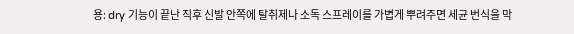용: dry 기능이 끝난 직후 신발 안쪽에 탈취제나 소독 스프레이를 가볍게 뿌려주면 세균 번식을 막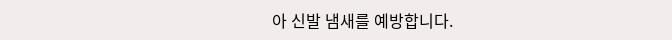아 신발 냄새를 예방합니다.